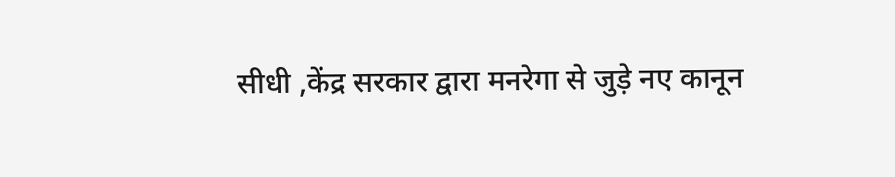सीधी ,केंद्र सरकार द्वारा मनरेगा से जुड़े नए कानून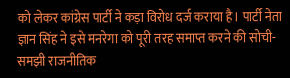को लेकर कांग्रेस पार्टी ने कड़ा विरोध दर्ज कराया है। पार्टी नेता ज्ञान सिंह ने इसे मनरेगा को पूरी तरह समाप्त करने की सोची-समझी राजनीतिक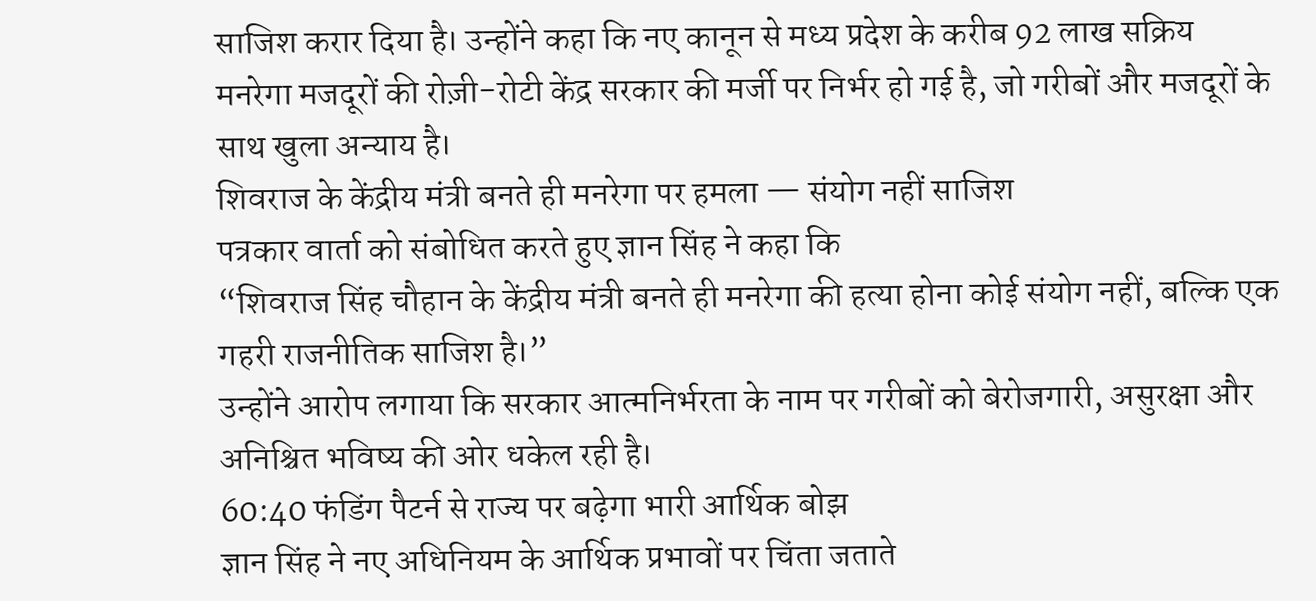साजिश करार दिया है। उन्होंने कहा कि नए कानून से मध्य प्रदेश के करीब 92 लाख सक्रिय मनरेगा मजदूरों की रोज़ी-रोटी केंद्र सरकार की मर्जी पर निर्भर हो गई है, जो गरीबों और मजदूरों के साथ खुला अन्याय है।
शिवराज के केंद्रीय मंत्री बनते ही मनरेगा पर हमला — संयोग नहीं साजिश
पत्रकार वार्ता को संबोधित करते हुए ज्ञान सिंह ने कहा कि
“शिवराज सिंह चौहान के केंद्रीय मंत्री बनते ही मनरेगा की हत्या होना कोई संयोग नहीं, बल्कि एक गहरी राजनीतिक साजिश है।”
उन्होंने आरोप लगाया कि सरकार आत्मनिर्भरता के नाम पर गरीबों को बेरोजगारी, असुरक्षा और अनिश्चित भविष्य की ओर धकेल रही है।
60:40 फंडिंग पैटर्न से राज्य पर बढ़ेगा भारी आर्थिक बोझ
ज्ञान सिंह ने नए अधिनियम के आर्थिक प्रभावों पर चिंता जताते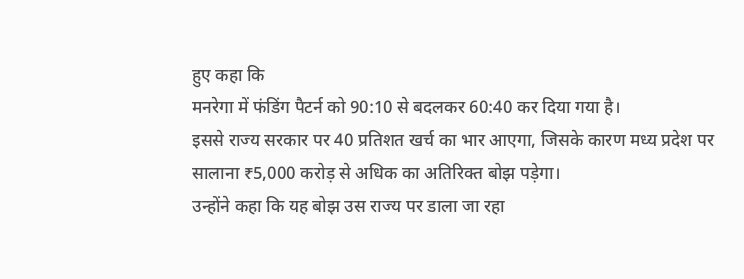हुए कहा कि
मनरेगा में फंडिंग पैटर्न को 90:10 से बदलकर 60:40 कर दिया गया है।
इससे राज्य सरकार पर 40 प्रतिशत खर्च का भार आएगा, जिसके कारण मध्य प्रदेश पर सालाना ₹5,000 करोड़ से अधिक का अतिरिक्त बोझ पड़ेगा।
उन्होंने कहा कि यह बोझ उस राज्य पर डाला जा रहा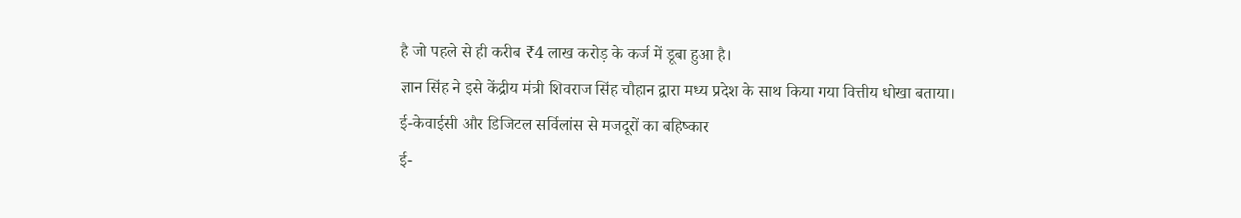है जो पहले से ही करीब ₹4 लाख करोड़ के कर्ज में डूबा हुआ है।
ज्ञान सिंह ने इसे केंद्रीय मंत्री शिवराज सिंह चौहान द्वारा मध्य प्रदेश के साथ किया गया वित्तीय धोखा बताया।
ई-केवाईसी और डिजिटल सर्विलांस से मजदूरों का बहिष्कार
ई-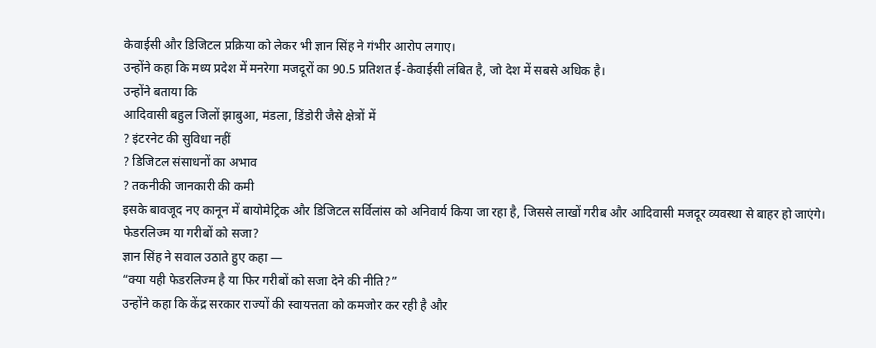केवाईसी और डिजिटल प्रक्रिया को लेकर भी ज्ञान सिंह ने गंभीर आरोप लगाए।
उन्होंने कहा कि मध्य प्रदेश में मनरेगा मजदूरों का 90.5 प्रतिशत ई-केवाईसी लंबित है, जो देश में सबसे अधिक है।
उन्होंने बताया कि
आदिवासी बहुल जिलों झाबुआ, मंडला, डिंडोरी जैसे क्षेत्रों में
? इंटरनेट की सुविधा नहीं
? डिजिटल संसाधनों का अभाव
? तकनीकी जानकारी की कमी
इसके बावजूद नए कानून में बायोमेट्रिक और डिजिटल सर्विलांस को अनिवार्य किया जा रहा है, जिससे लाखों गरीब और आदिवासी मजदूर व्यवस्था से बाहर हो जाएंगे।
फेडरलिज्म या गरीबों को सजा?
ज्ञान सिंह ने सवाल उठाते हुए कहा —
“क्या यही फेडरलिज्म है या फिर गरीबों को सजा देने की नीति?”
उन्होंने कहा कि केंद्र सरकार राज्यों की स्वायत्तता को कमजोर कर रही है और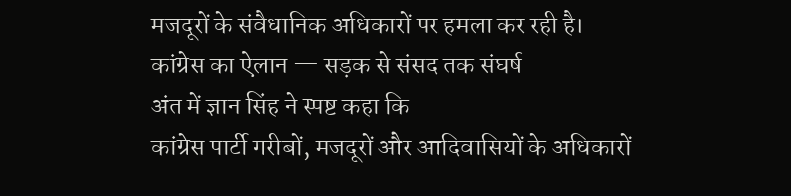मजदूरों के संवैधानिक अधिकारों पर हमला कर रही है।
कांग्रेस का ऐलान — सड़क से संसद तक संघर्ष
अंत में ज्ञान सिंह ने स्पष्ट कहा कि
कांग्रेस पार्टी गरीबों, मजदूरों और आदिवासियों के अधिकारों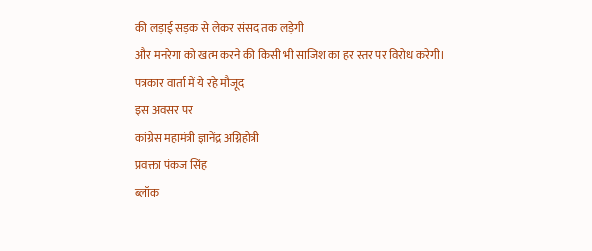की लड़ाई सड़क से लेकर संसद तक लड़ेगी
और मनरेगा को खत्म करने की किसी भी साजिश का हर स्तर पर विरोध करेगी।
पत्रकार वार्ता में ये रहे मौजूद
इस अवसर पर
कांग्रेस महामंत्री ज्ञानेंद्र अग्निहोत्री
प्रवक्ता पंकज सिंह
ब्लॉक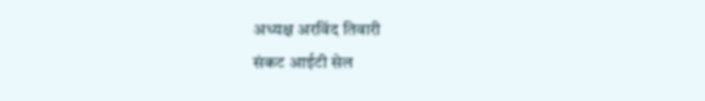अध्यक्ष अरविंद तिवारी
संकट आईटी सेल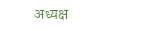अध्यक्ष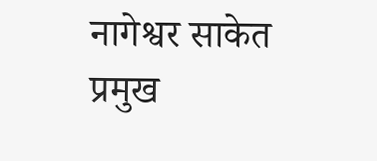नागेश्वर साकेत
प्रमुख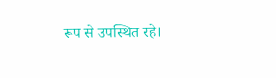रूप से उपस्थित रहे।